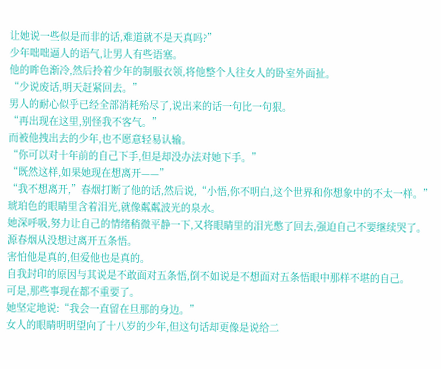让她说一些似是而非的话,难道就不是天真吗?”
少年咄咄逼人的语气,让男人有些语塞。
他的眸色渐冷,然后拎着少年的制服衣领,将他整个人往女人的卧室外面扯。
“少说废话,明天赶紧回去。”
男人的耐心似乎已经全部消耗殆尽了,说出来的话一句比一句狠。
“再出现在这里,别怪我不客气。”
而被他拽出去的少年,也不愿意轻易认输。
“你可以对十年前的自己下手,但是却没办法对她下手。”
“既然这样,如果她现在想离开——”
“我不想离开,”春烟打断了他的话,然后说,“小悟,你不明白,这个世界和你想象中的不太一样。”
琥珀色的眼睛里含着泪光,就像粼粼波光的泉水。
她深呼吸,努力让自己的情绪稍微平静一下,又将眼睛里的泪光憋了回去,强迫自己不要继续哭了。
源春烟从没想过离开五条悟。
害怕他是真的,但爱他也是真的。
自我封印的原因与其说是不敢面对五条悟,倒不如说是不想面对五条悟眼中那样不堪的自己。
可是,那些事现在都不重要了。
她坚定地说:“我会一直留在旦那的身边。”
女人的眼睛明明望向了十八岁的少年,但这句话却更像是说给二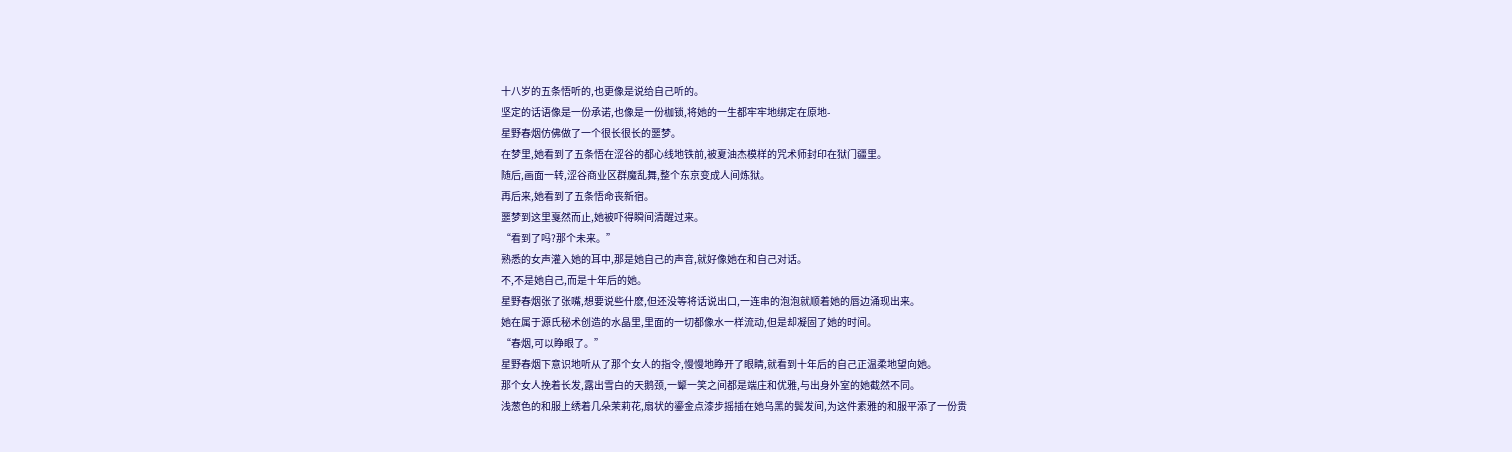十八岁的五条悟听的,也更像是说给自己听的。
坚定的话语像是一份承诺,也像是一份枷锁,将她的一生都牢牢地绑定在原地-
星野春烟仿佛做了一个很长很长的噩梦。
在梦里,她看到了五条悟在涩谷的都心线地铁前,被夏油杰模样的咒术师封印在狱门疆里。
随后,画面一转,涩谷商业区群魔乱舞,整个东京变成人间炼狱。
再后来,她看到了五条悟命丧新宿。
噩梦到这里戛然而止,她被吓得瞬间清醒过来。
“看到了吗?那个未来。”
熟悉的女声灌入她的耳中,那是她自己的声音,就好像她在和自己对话。
不,不是她自己,而是十年后的她。
星野春烟张了张嘴,想要说些什麽,但还没等将话说出口,一连串的泡泡就顺着她的唇边涌现出来。
她在属于源氏秘术创造的水晶里,里面的一切都像水一样流动,但是却凝固了她的时间。
“春烟,可以睁眼了。”
星野春烟下意识地听从了那个女人的指令,慢慢地睁开了眼睛,就看到十年后的自己正温柔地望向她。
那个女人挽着长发,露出雪白的天鹅颈,一颦一笑之间都是端庄和优雅,与出身外室的她截然不同。
浅葱色的和服上绣着几朵茉莉花,扇状的鎏金点漆步摇插在她乌黑的鬓发间,为这件素雅的和服平添了一份贵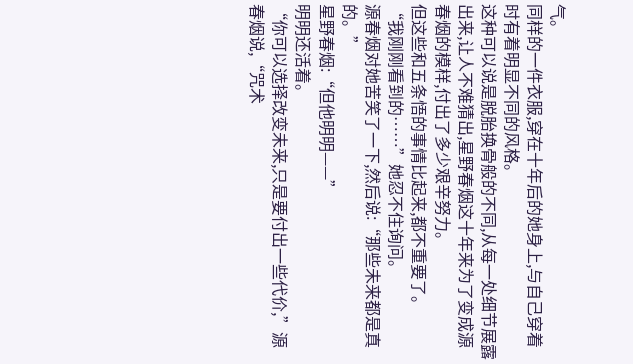气。
同样的一件衣服,穿在十年后的她身上,与自己穿着时有着明显不同的风格。
这种可以说是脱胎换骨般的不同,从每一处细节展露出来,让人不难猜出,星野春烟这十年来为了变成源春烟的模样,付出了多少艰辛努力。
但这些和五条悟的事情比起来,都不重要了。
“我刚刚看到的……”她忍不住询问。
源春烟对她苦笑了一下,然后说:“那些未来都是真的。”
星野春烟:“但他明明——”
明明还活着。
“你可以选择改变未来,只是要付出一些代价,”源春烟说,“咒术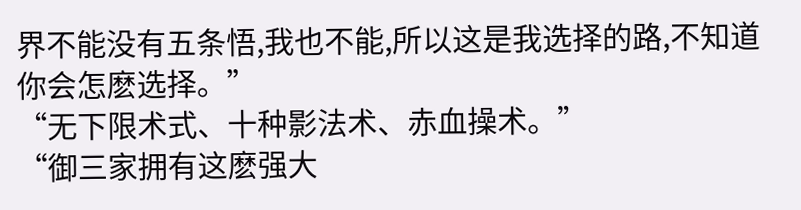界不能没有五条悟,我也不能,所以这是我选择的路,不知道你会怎麽选择。”
“无下限术式、十种影法术、赤血操术。”
“御三家拥有这麽强大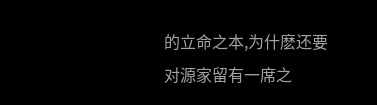的立命之本,为什麽还要对源家留有一席之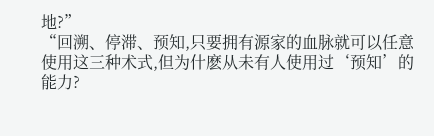地?”
“回溯、停滞、预知,只要拥有源家的血脉就可以任意使用这三种术式,但为什麽从未有人使用过‘预知’的能力?